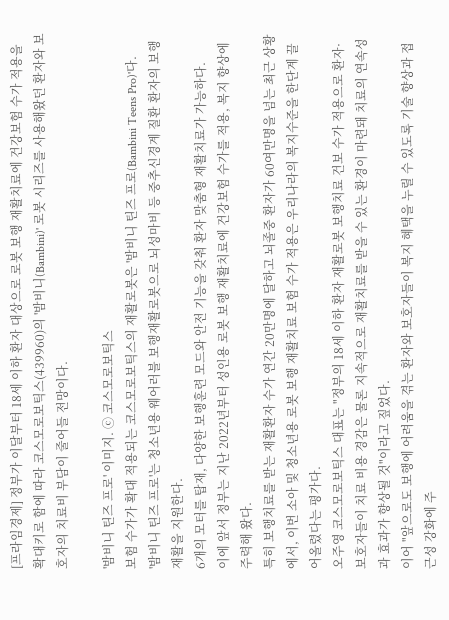[프라임경제] 정부가 이달부터 18세 이하 환자 대상으로 로봇 보행 재활치료에 건강보험 수가 적용을 확대키로 함에 따라 코스모로보틱스(439960)의 '밤비니(Bambini)' 로봇 시리즈를 사용해왔던 환자와 보호자의 치료비 부담이 줄어들 전망이다.

'밤비니 틴즈 프로' 이미지. ⓒ 코스모로보틱스
보험 수가가 확대 적용되는 코스모로보틱스의 재활로봇은 '밤비니 틴즈 프로(Bambini Teens Pro)'다.
'밤비니 틴즈 프로'는 청소년용 웨어러블 보행재활로봇으로 뇌성마비 등 중추신경계 질환 환자의 보행재활을 지원한다.
6개의 모터를 탑재, 다양한 보행훈련 모드와 안전 기능을 갖춰 환자 맞춤형 재활치료가 가능하다.
이에 앞서 정부는 지난 2022년부터 성인용 로봇 보행 재활치료에 건강보험 수가를 적용, 복지 향상에 주력해 왔다.
특히 보행치료를 받는 재활환자 수가 연간 20만명에 달하고 뇌졸중 환자가 60여만명을 넘는 최근 상황에서, 이번 소아 및 청소년용 로봇 보행 재활치료 보험 수가 적용은 우리나라의 복지수준을 한단계 끌어올렸다는 평가다.
오주영 코스모로보틱스 대표는 "정부의 18세 이하 환자 재활로봇 보행치료 건보 수가 적용으로 환자·보호자들이 치료 비용 경감은 물론 지속적으로 재활치료를 받을 수 있는 환경이 마련돼 치료의 연속성과 효과가 향상될 것"이라고 짚었다.
이어 "앞으로도 보행에 어려움을 겪는 환자와 보호자들이 복지 혜택을 누릴 수 있도록 기술 향상과 접근성 강화에 주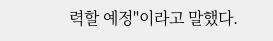력할 예정"이라고 말했다.